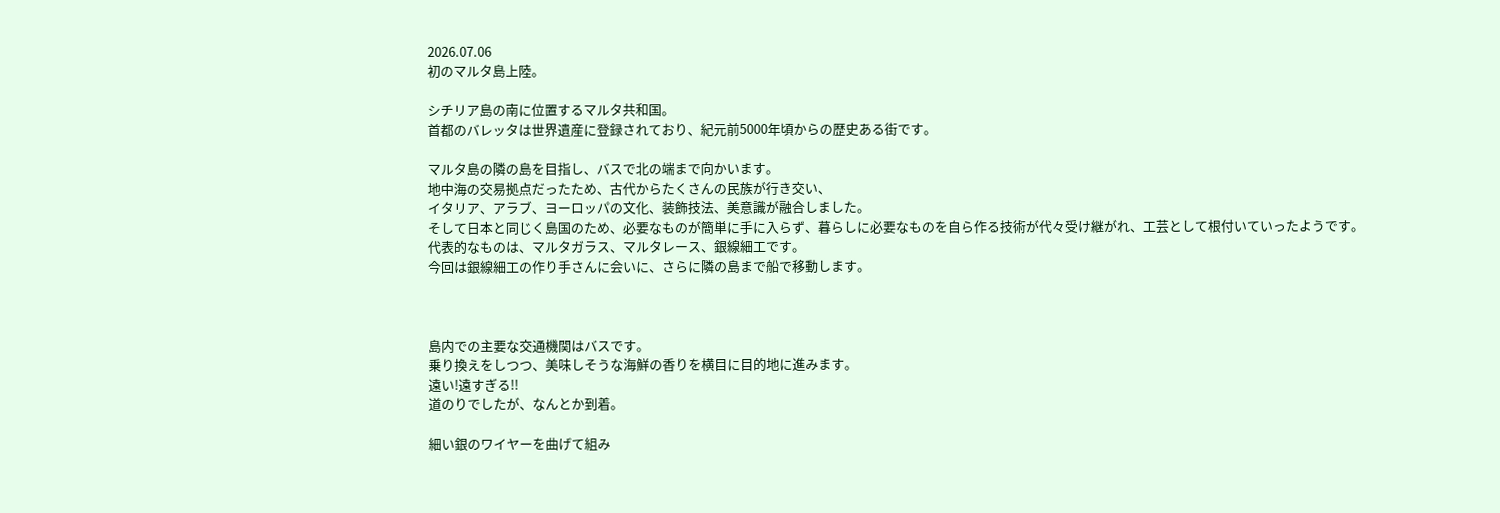2026.07.06
初のマルタ島上陸。

シチリア島の南に位置するマルタ共和国。
首都のバレッタは世界遺産に登録されており、紀元前5000年頃からの歴史ある街です。

マルタ島の隣の島を目指し、バスで北の端まで向かいます。
地中海の交易拠点だったため、古代からたくさんの民族が行き交い、
イタリア、アラブ、ヨーロッパの文化、装飾技法、美意識が融合しました。
そして日本と同じく島国のため、必要なものが簡単に手に入らず、暮らしに必要なものを自ら作る技術が代々受け継がれ、工芸として根付いていったようです。
代表的なものは、マルタガラス、マルタレース、銀線細工です。
今回は銀線細工の作り手さんに会いに、さらに隣の島まで船で移動します。



島内での主要な交通機関はバスです。
乗り換えをしつつ、美味しそうな海鮮の香りを横目に目的地に進みます。
遠い!遠すぎる!!
道のりでしたが、なんとか到着。

細い銀のワイヤーを曲げて組み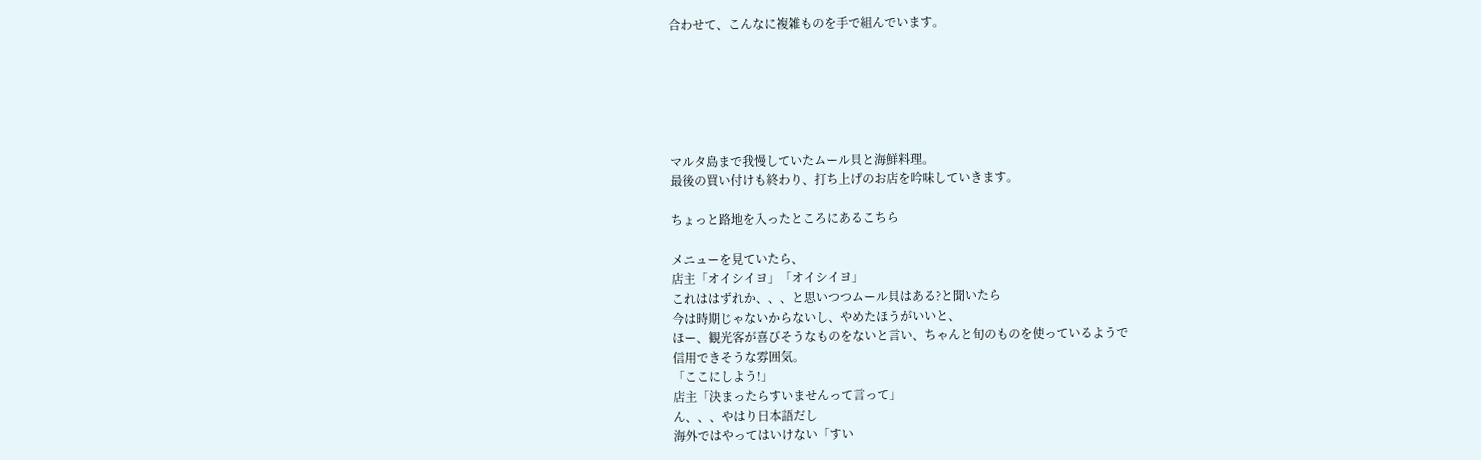合わせて、こんなに複雑ものを手で組んでいます。






マルタ島まで我慢していたムール貝と海鮮料理。
最後の買い付けも終わり、打ち上げのお店を吟味していきます。

ちょっと路地を入ったところにあるこちら

メニューを見ていたら、
店主「オイシイヨ」「オイシイヨ」
これははずれか、、、と思いつつムール貝はある?と聞いたら
今は時期じゃないからないし、やめたほうがいいと、
ほー、観光客が喜びそうなものをないと言い、ちゃんと旬のものを使っているようで
信用できそうな雰囲気。
「ここにしよう!」
店主「決まったらすいませんって言って」
ん、、、やはり日本語だし
海外ではやってはいけない「すい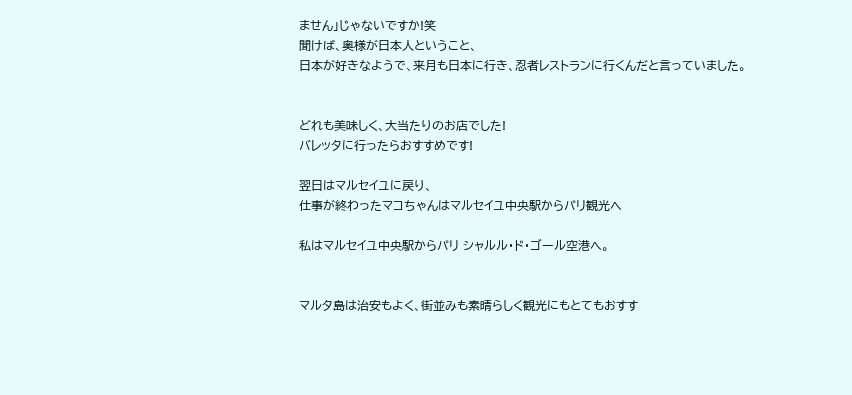ません」じゃないですか!笑
聞けば、奥様が日本人ということ、
日本が好きなようで、来月も日本に行き、忍者レストランに行くんだと言っていました。


どれも美味しく、大当たりのお店でした!
バレッタに行ったらおすすめです!

翌日はマルセイユに戻り、
仕事が終わったマコちゃんはマルセイユ中央駅からパリ観光へ

私はマルセイユ中央駅からパリ シャルル・ド・ゴール空港へ。


マルタ島は治安もよく、街並みも素晴らしく観光にもとてもおすす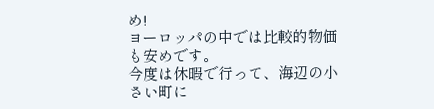め!
ヨーロッパの中では比較的物価も安めです。
今度は休暇で行って、海辺の小さい町に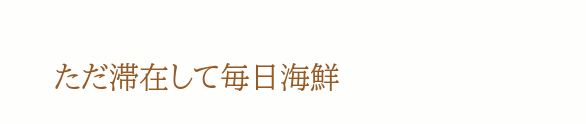ただ滞在して毎日海鮮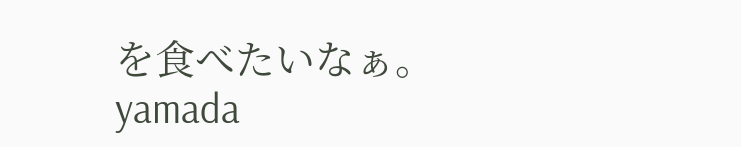を食べたいなぁ。
yamada